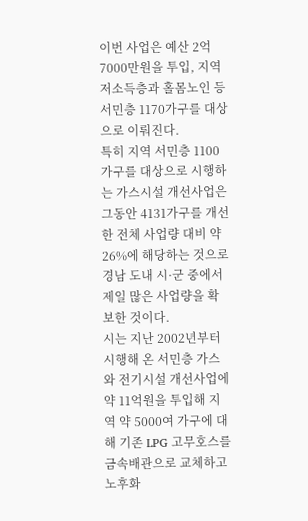이번 사업은 예산 2억7000만원을 투입, 지역 저소득층과 홀몸노인 등 서민층 1170가구를 대상으로 이뤄진다.
특히 지역 서민층 1100가구를 대상으로 시행하는 가스시설 개선사업은 그동안 4131가구를 개선한 전체 사업량 대비 약 26%에 해당하는 것으로 경남 도내 시·군 중에서 제일 많은 사업량을 확보한 것이다.
시는 지난 2002년부터 시행해 온 서민층 가스와 전기시설 개선사업에 약 11억원을 투입해 지역 약 5000여 가구에 대해 기존 LPG 고무호스를 금속배관으로 교체하고 노후화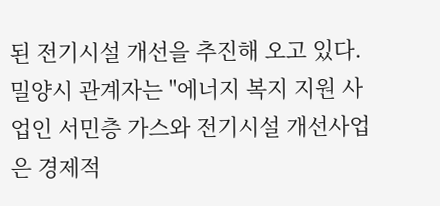된 전기시설 개선을 추진해 오고 있다.
밀양시 관계자는 "에너지 복지 지원 사업인 서민층 가스와 전기시설 개선사업은 경제적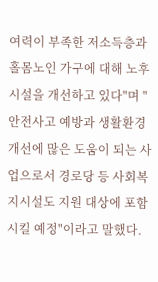여력이 부족한 저소득층과 홀몸노인 가구에 대해 노후시설을 개선하고 있다"며 "안전사고 예방과 생활환경 개선에 많은 도움이 되는 사업으로서 경로당 등 사회복지시설도 지원 대상에 포함시킬 예정"이라고 말했다.